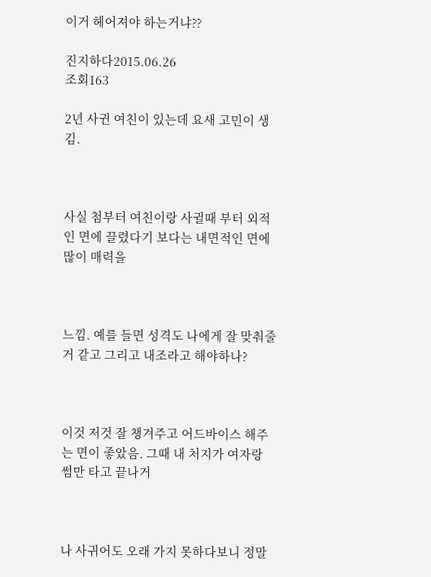이거 헤어져야 하는거냐??

진지하다2015.06.26
조회163

2년 사귄 여친이 있는데 요새 고민이 생김.



사실 첨부터 여친이랑 사귈때 부터 외적인 면에 끌렸다기 보다는 내면적인 면에 많이 매력을



느낌. 예를 들면 성격도 나에게 잘 맞춰줄거 같고 그리고 내조라고 해야하나?



이것 저것 잘 챙겨주고 어드바이스 해주는 면이 좋았음. 그때 내 처지가 여자랑 썸만 타고 끝나거



나 사귀어도 오래 가지 못하다보니 정말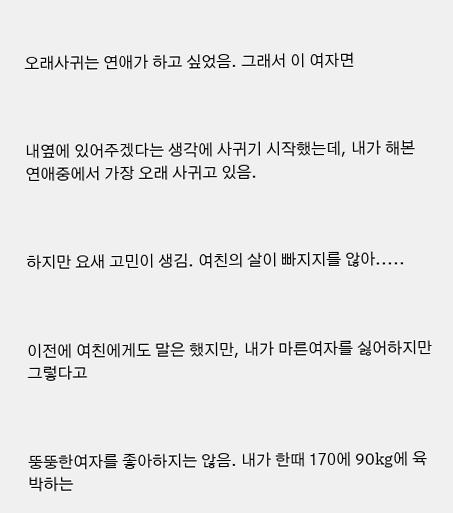오래사귀는 연애가 하고 싶었음. 그래서 이 여자면



내옆에 있어주겠다는 생각에 사귀기 시작했는데, 내가 해본 연애중에서 가장 오래 사귀고 있음.



하지만 요새 고민이 생김. 여친의 살이 빠지지를 않아.....



이전에 여친에게도 말은 했지만, 내가 마른여자를 싫어하지만 그렇다고



뚱뚱한여자를 좋아하지는 않음. 내가 한때 170에 90kg에 육박하는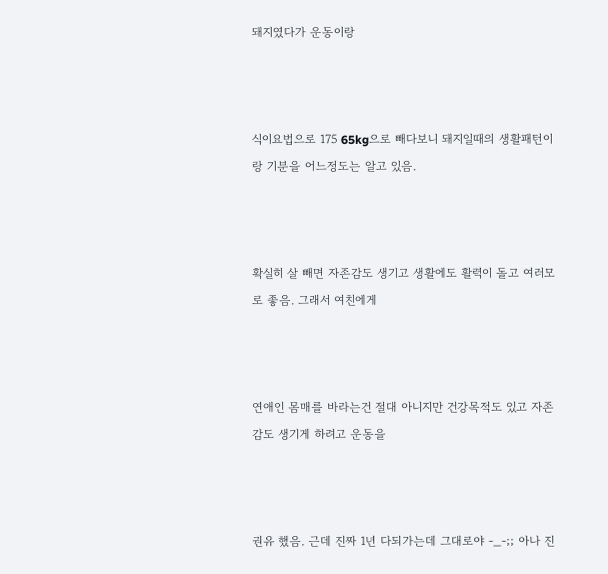돼지였다가 운동이랑



식이요법으로 175 65kg으로 빼다보니 돼지일때의 생활패턴이랑 기분을 어느정도는 알고 있음.



확실히 살 빼면 자존감도 생기고 생활에도 활력이 돌고 여러모로 좋음. 그래서 여친에게



연애인 몸매를 바라는건 절대 아니지만 건강목적도 있고 자존감도 생기게 하려고 운동을



권유 했음. 근데 진짜 1년 다되가는데 그대로야 -_-;; 아나 진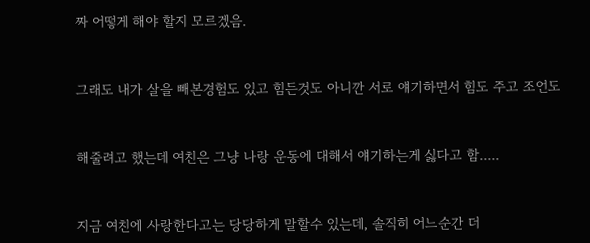짜 어떻게 해야 할지 모르겠음.



그래도 내가 살을 빼본경험도 있고 힘든것도 아니깐 서로 얘기하면서 힘도 주고 조언도



해줄려고 했는데 여친은 그냥 나랑 운동에 대해서 얘기하는게 싫다고 함.....



지금 여친에 사랑한다고는 당당하게 말할수 있는데, 솔직히 어느순간 더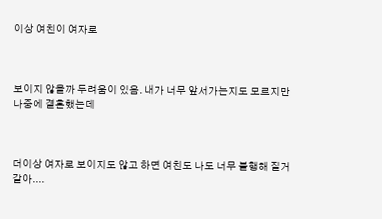이상 여친이 여자로



보이지 않을까 두려움이 있음. 내가 너무 앞서가는지도 모르지만 나중에 결혼했는데



더이상 여자로 보이지도 않고 하면 여친도 나도 너무 불행해 질거 같아....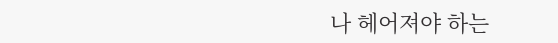나 헤어져야 하는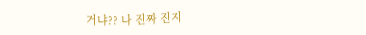거냐?? 나 진짜 진지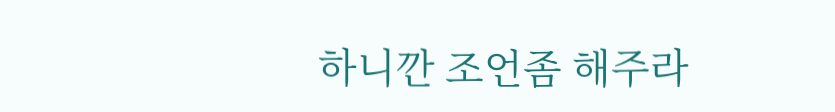하니깐 조언좀 해주라